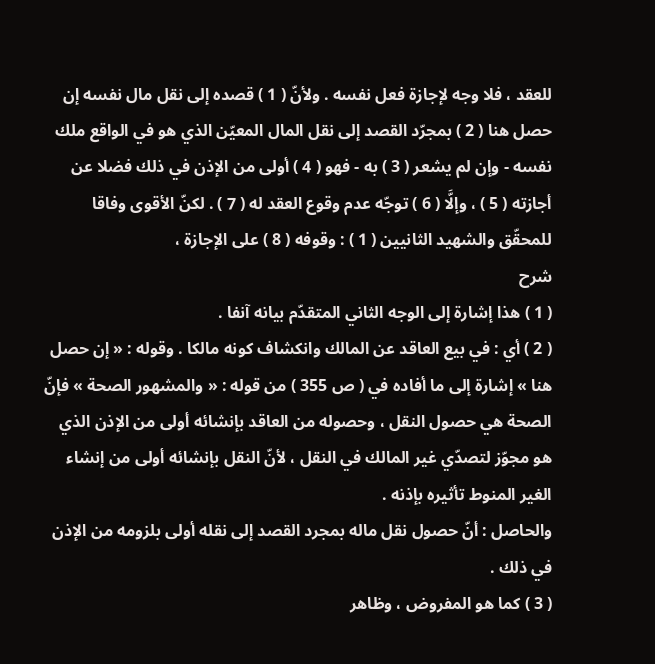للعقد ، فلا وجه لإجازة فعل نفسه . ولأنّ ( 1 ) قصده إلى نقل مال نفسه إن حصل هنا ( 2 ) بمجرّد القصد إلى نقل المال المعيّن الذي هو في الواقع ملك نفسه - وإن لم يشعر ( 3 ) به - فهو ( 4 ) أولى من الإذن في ذلك فضلا عن أجازته ( 5 ) ، وإلَّا ( 6 ) توجّه عدم وقوع العقد له ( 7 ) . لكنّ الأقوى وفاقا للمحقّق والشهيد الثانيين ( 1 ) : وقوفه ( 8 ) على الإجازة ،
شرح
( 1 ) هذا إشارة إلى الوجه الثاني المتقدّم بيانه آنفا .
( 2 ) أي : في بيع العاقد عن المالك وانكشاف كونه مالكا . وقوله : « إن حصل هنا » إشارة إلى ما أفاده في ( ص 355 ) من قوله : « والمشهور الصحة » فإنّ الصحة هي حصول النقل ، وحصوله من العاقد بإنشائه أولى من الإذن الذي هو مجوّز لتصدّي غير المالك في النقل ، لأنّ النقل بإنشائه أولى من إنشاء الغير المنوط تأثيره بإذنه .
والحاصل : أنّ حصول نقل ماله بمجرد القصد إلى نقله أولى بلزومه من الإذن في ذلك .
( 3 ) كما هو المفروض ، وظاهر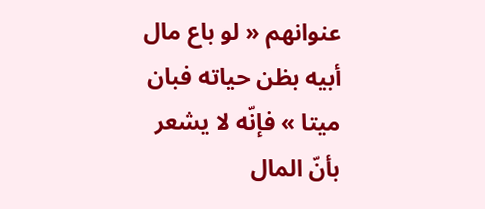عنوانهم « لو باع مال أبيه بظن حياته فبان ميتا » فإنّه لا يشعر بأنّ المال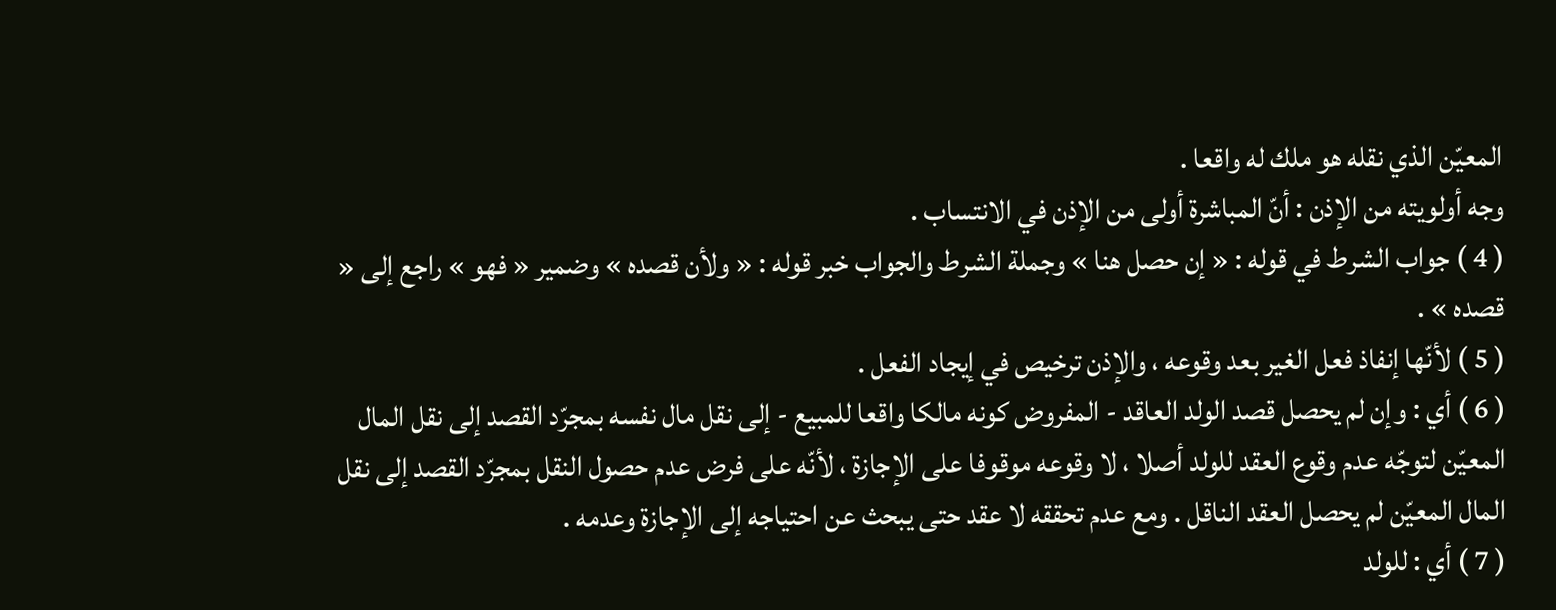المعيّن الذي نقله هو ملك له واقعا .
وجه أولويته من الإذن : أنّ المباشرة أولى من الإذن في الانتساب .
( 4 ) جواب الشرط في قوله : « إن حصل هنا » وجملة الشرط والجواب خبر قوله : « ولأن قصده » وضمير « فهو » راجع إلى « قصده » .
( 5 ) لأنّها إنفاذ فعل الغير بعد وقوعه ، والإذن ترخيص في إيجاد الفعل .
( 6 ) أي : وإن لم يحصل قصد الولد العاقد - المفروض كونه مالكا واقعا للمبيع - إلى نقل مال نفسه بمجرّد القصد إلى نقل المال المعيّن لتوجّه عدم وقوع العقد للولد أصلا ، لا وقوعه موقوفا على الإجازة ، لأنّه على فرض عدم حصول النقل بمجرّد القصد إلى نقل المال المعيّن لم يحصل العقد الناقل . ومع عدم تحققه لا عقد حتى يبحث عن احتياجه إلى الإجازة وعدمه .
( 7 ) أي : للولد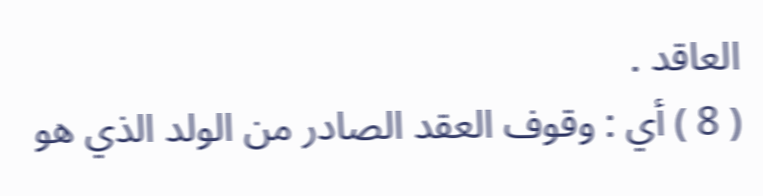العاقد .
( 8 ) أي : وقوف العقد الصادر من الولد الذي هو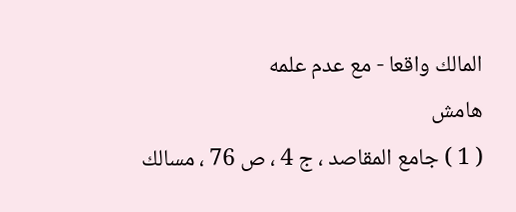المالك واقعا - مع عدم علمه
هامش
( 1 ) جامع المقاصد ، ج 4 ، ص 76 ، مسالك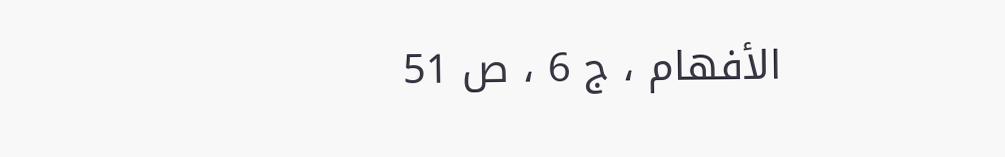الأفهام ، ج 6 ، ص 51